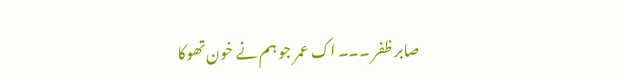صابر ظفر ۔۔۔ اک عمر جو ہم نے خون تھوکا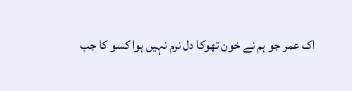اک عمر جو ہم نے خون تھوکا دل نرم نہیں ہوا کسو کا جب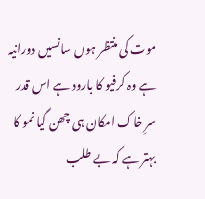موت کی منتظر ہوں سانسیں دورانیہ ہے وہ کرفیو کا بارود ہے اس قدر سرِ خاک امکان ہی چھن گیا نمو کا بہتر ہے کہ بے طلب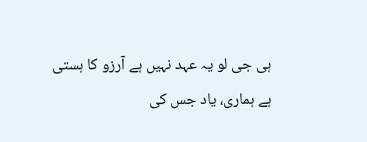ہی جی لو یہ عہد نہیں ہے آرزو کا ہستی ہے ہماری، یاد جس کی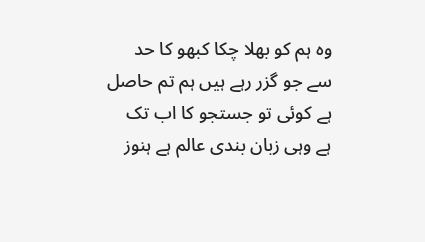وہ ہم کو بھلا چکا کبھو کا حد سے جو گزر رہے ہیں ہم تم حاصل ہے کوئی تو جستجو کا اب تک ہے وہی زبان بندی عالم ہے ہنوز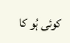کوئی ہُو کا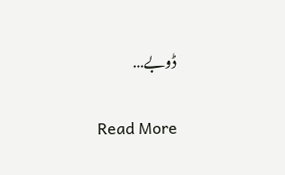ڈوبے…

Read More